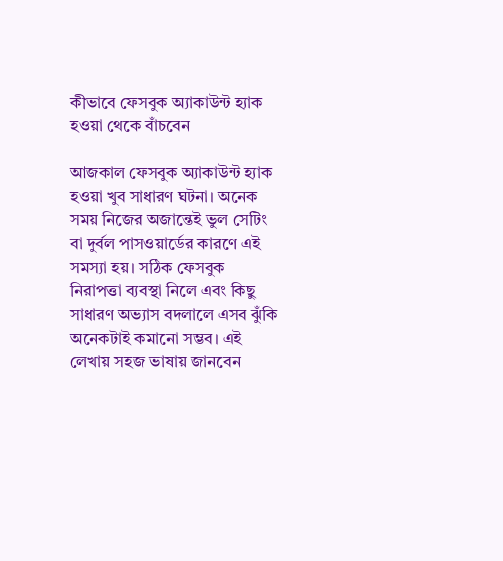কীভাবে ফেসবুক অ্যাকাউন্ট হ্যাক হওয়া থেকে বাঁচবেন

আজকাল ফেসবুক অ্যাকাউন্ট হ্যাক হওয়া খুব সাধারণ ঘটনা। অনেক সময় নিজের অজান্তেই ভুল সেটিং বা দুর্বল পাসওয়ার্ডের কারণে এই সমস্যা হয়। সঠিক ফেসবুক নিরাপত্তা ব্যবস্থা নিলে এবং কিছু সাধারণ অভ্যাস বদলালে এসব ঝুঁকি অনেকটাই কমানো সম্ভব। এই লেখায় সহজ ভাষায় জানবেন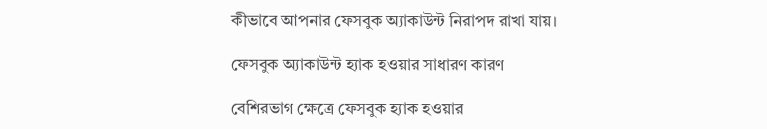কীভাবে আপনার ফেসবুক অ্যাকাউন্ট নিরাপদ রাখা যায়।

ফেসবুক অ্যাকাউন্ট হ্যাক হওয়ার সাধারণ কারণ

বেশিরভাগ ক্ষেত্রে ফেসবুক হ্যাক হওয়ার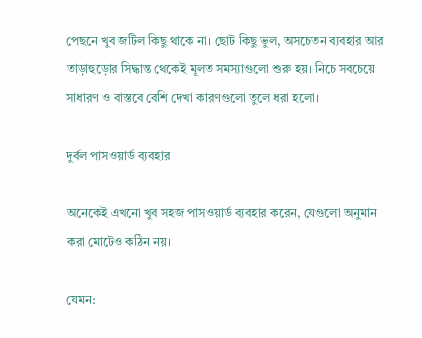পেছনে খুব জটিল কিছু থাকে না। ছোট কিছু ভুল, অসচেতন ব্যবহার আর তাড়াহুড়োর সিদ্ধান্ত থেকেই মূলত সমস্যাগুলো শুরু হয়। নিচে সবচেয়ে সাধারণ ও বাস্তবে বেশি দেখা কারণগুলো তুলে ধরা হলো।

দুর্বল পাসওয়ার্ড ব্যবহার

অনেকেই এখনো খুব সহজ পাসওয়ার্ড ব্যবহার করেন, যেগুলো অনুমান করা মোটেও কঠিন নয়।

যেমন: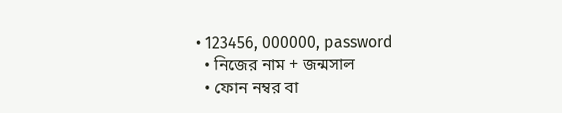• 123456, 000000, password
  • নিজের নাম + জন্মসাল
  • ফোন নম্বর বা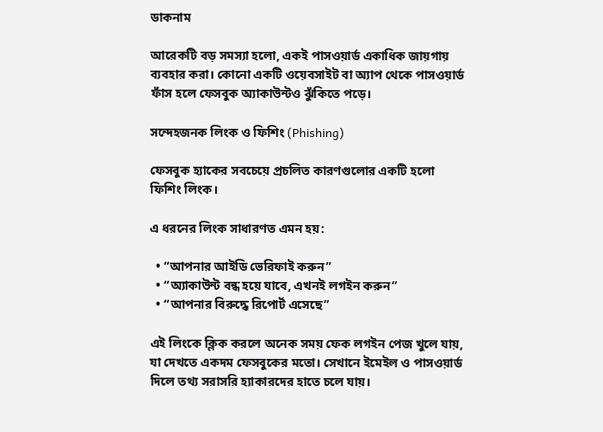ডাকনাম

আরেকটি বড় সমস্যা হলো, একই পাসওয়ার্ড একাধিক জায়গায় ব্যবহার করা। কোনো একটি ওয়েবসাইট বা অ্যাপ থেকে পাসওয়ার্ড ফাঁস হলে ফেসবুক অ্যাকাউন্টও ঝুঁকিতে পড়ে।

সন্দেহজনক লিংক ও ফিশিং (Phishing)

ফেসবুক হ্যাকের সবচেয়ে প্রচলিত কারণগুলোর একটি হলো ফিশিং লিংক।

এ ধরনের লিংক সাধারণত এমন হয়:

  • “আপনার আইডি ভেরিফাই করুন”
  • “অ্যাকাউন্ট বন্ধ হয়ে যাবে, এখনই লগইন করুন”
  • “আপনার বিরুদ্ধে রিপোর্ট এসেছে”

এই লিংকে ক্লিক করলে অনেক সময় ফেক লগইন পেজ খুলে যায়, যা দেখতে একদম ফেসবুকের মতো। সেখানে ইমেইল ও পাসওয়ার্ড দিলে তথ্য সরাসরি হ্যাকারদের হাতে চলে যায়।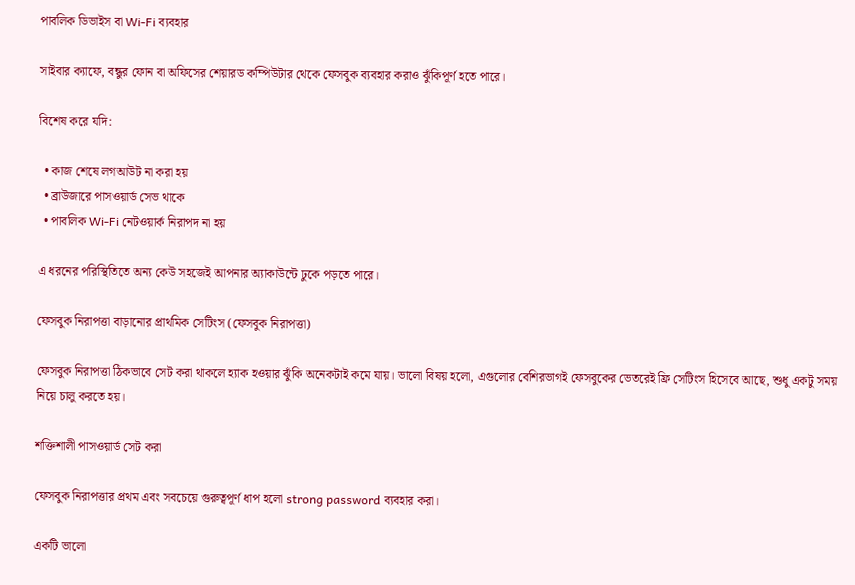পাবলিক ডিভাইস বা Wi-Fi ব্যবহার

সাইবার ক্যাফে, বন্ধুর ফোন বা অফিসের শেয়ারড কম্পিউটার থেকে ফেসবুক ব্যবহার করাও ঝুঁকিপূর্ণ হতে পারে।

বিশেষ করে যদি:

  • কাজ শেষে লগআউট না করা হয়
  • ব্রাউজারে পাসওয়ার্ড সেভ থাকে
  • পাবলিক Wi-Fi নেটওয়ার্ক নিরাপদ না হয়

এ ধরনের পরিস্থিতিতে অন্য কেউ সহজেই আপনার অ্যাকাউন্টে ঢুকে পড়তে পারে।

ফেসবুক নিরাপত্তা বাড়ানোর প্রাথমিক সেটিংস (ফেসবুক নিরাপত্তা)

ফেসবুক নিরাপত্তা ঠিকভাবে সেট করা থাকলে হ্যাক হওয়ার ঝুঁকি অনেকটাই কমে যায়। ভালো বিষয় হলো, এগুলোর বেশিরভাগই ফেসবুকের ভেতরেই ফ্রি সেটিংস হিসেবে আছে, শুধু একটু সময় নিয়ে চালু করতে হয়।

শক্তিশালী পাসওয়ার্ড সেট করা

ফেসবুক নিরাপত্তার প্রথম এবং সবচেয়ে গুরুত্বপূর্ণ ধাপ হলো strong password ব্যবহার করা।

একটি ভালো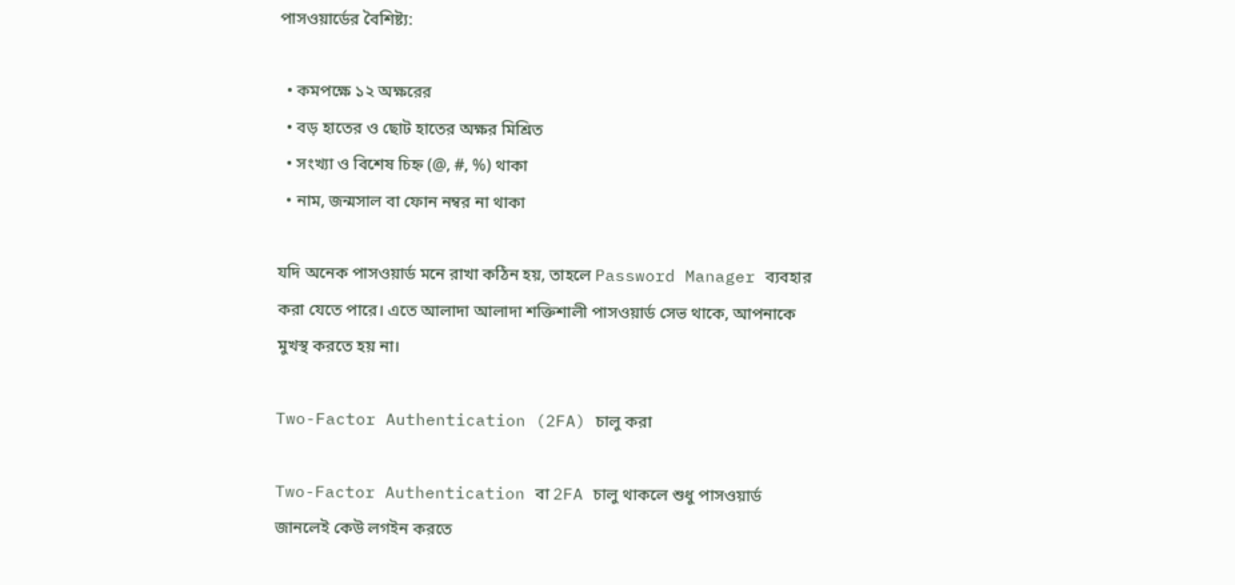পাসওয়ার্ডের বৈশিষ্ট্য:

  • কমপক্ষে ১২ অক্ষরের
  • বড় হাতের ও ছোট হাতের অক্ষর মিশ্রিত
  • সংখ্যা ও বিশেষ চিহ্ন (@, #, %) থাকা
  • নাম, জন্মসাল বা ফোন নম্বর না থাকা

যদি অনেক পাসওয়ার্ড মনে রাখা কঠিন হয়, তাহলে Password Manager ব্যবহার করা যেতে পারে। এতে আলাদা আলাদা শক্তিশালী পাসওয়ার্ড সেভ থাকে, আপনাকে মুখস্থ করতে হয় না।

Two-Factor Authentication (2FA) চালু করা

Two-Factor Authentication বা 2FA চালু থাকলে শুধু পাসওয়ার্ড জানলেই কেউ লগইন করতে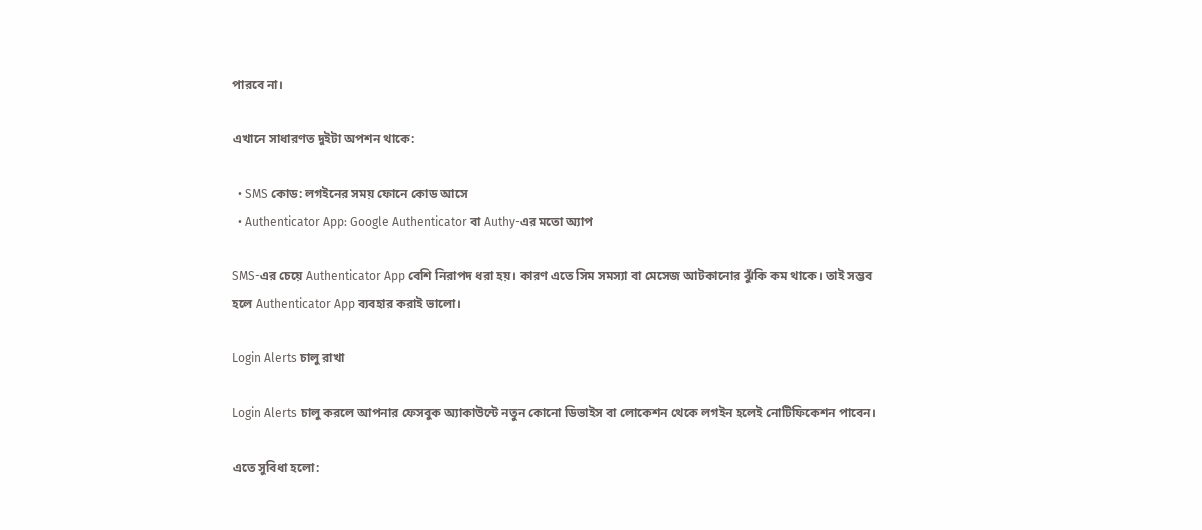পারবে না।

এখানে সাধারণত দুইটা অপশন থাকে:

  • SMS কোড: লগইনের সময় ফোনে কোড আসে
  • Authenticator App: Google Authenticator বা Authy-এর মতো অ্যাপ

SMS-এর চেয়ে Authenticator App বেশি নিরাপদ ধরা হয়। কারণ এতে সিম সমস্যা বা মেসেজ আটকানোর ঝুঁকি কম থাকে। তাই সম্ভব হলে Authenticator App ব্যবহার করাই ভালো।

Login Alerts চালু রাখা

Login Alerts চালু করলে আপনার ফেসবুক অ্যাকাউন্টে নতুন কোনো ডিভাইস বা লোকেশন থেকে লগইন হলেই নোটিফিকেশন পাবেন।

এতে সুবিধা হলো: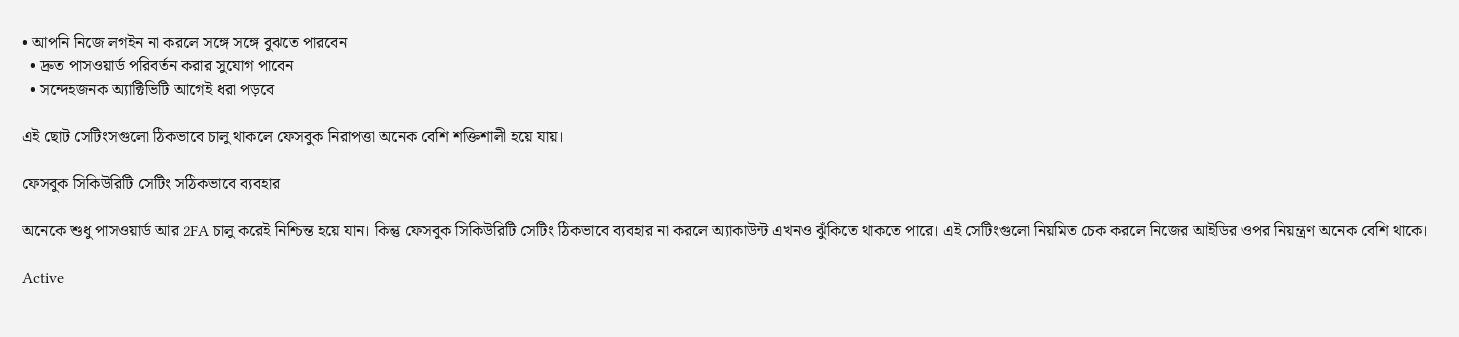• আপনি নিজে লগইন না করলে সঙ্গে সঙ্গে বুঝতে পারবেন
  • দ্রুত পাসওয়ার্ড পরিবর্তন করার সুযোগ পাবেন
  • সন্দেহজনক অ্যাক্টিভিটি আগেই ধরা পড়বে

এই ছোট সেটিংসগুলো ঠিকভাবে চালু থাকলে ফেসবুক নিরাপত্তা অনেক বেশি শক্তিশালী হয়ে যায়।

ফেসবুক সিকিউরিটি সেটিং সঠিকভাবে ব্যবহার

অনেকে শুধু পাসওয়ার্ড আর 2FA চালু করেই নিশ্চিন্ত হয়ে যান। কিন্তু ফেসবুক সিকিউরিটি সেটিং ঠিকভাবে ব্যবহার না করলে অ্যাকাউন্ট এখনও ঝুঁকিতে থাকতে পারে। এই সেটিংগুলো নিয়মিত চেক করলে নিজের আইডির ওপর নিয়ন্ত্রণ অনেক বেশি থাকে।

Active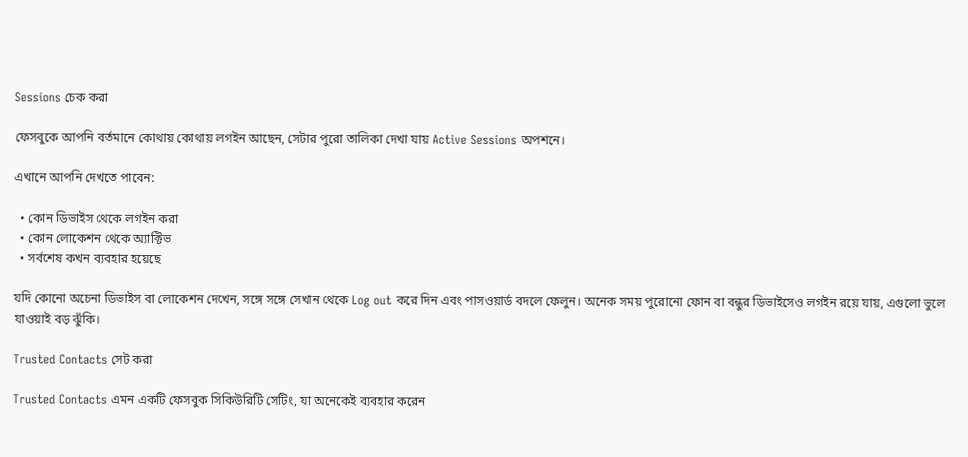Sessions চেক করা

ফেসবুকে আপনি বর্তমানে কোথায় কোথায় লগইন আছেন, সেটার পুরো তালিকা দেখা যায় Active Sessions অপশনে।

এখানে আপনি দেখতে পাবেন:

  • কোন ডিভাইস থেকে লগইন করা
  • কোন লোকেশন থেকে অ্যাক্টিভ
  • সর্বশেষ কখন ব্যবহার হয়েছে

যদি কোনো অচেনা ডিভাইস বা লোকেশন দেখেন, সঙ্গে সঙ্গে সেখান থেকে Log out করে দিন এবং পাসওয়ার্ড বদলে ফেলুন। অনেক সময় পুরোনো ফোন বা বন্ধুর ডিভাইসেও লগইন রয়ে যায়, এগুলো ভুলে যাওয়াই বড় ঝুঁকি।

Trusted Contacts সেট করা

Trusted Contacts এমন একটি ফেসবুক সিকিউরিটি সেটিং, যা অনেকেই ব্যবহার করেন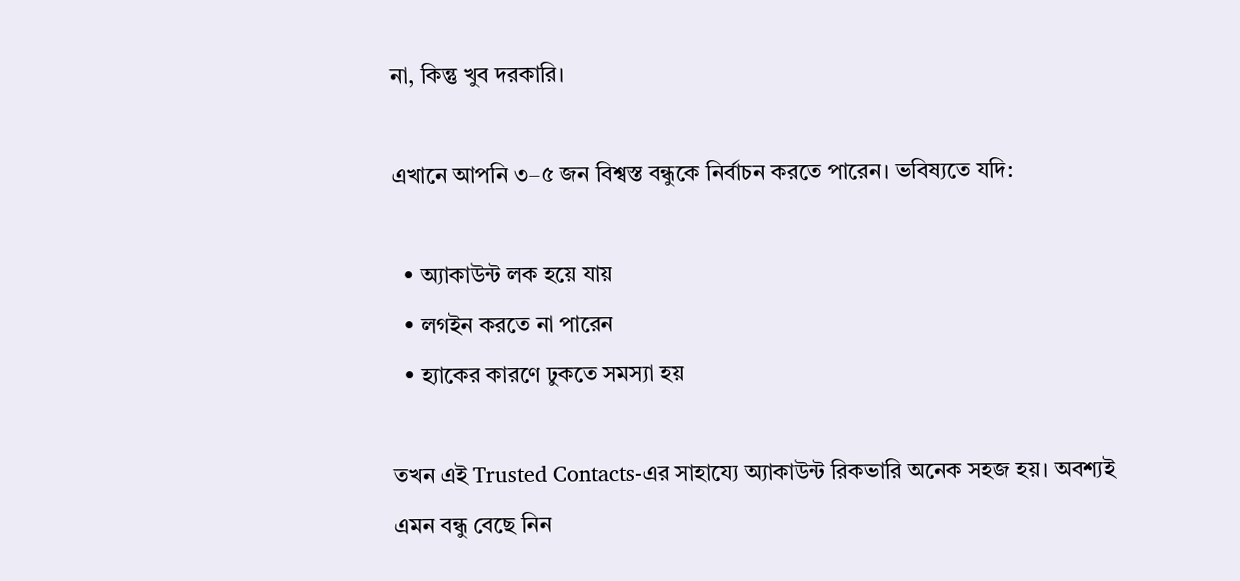না, কিন্তু খুব দরকারি।

এখানে আপনি ৩–৫ জন বিশ্বস্ত বন্ধুকে নির্বাচন করতে পারেন। ভবিষ্যতে যদি:

  • অ্যাকাউন্ট লক হয়ে যায়
  • লগইন করতে না পারেন
  • হ্যাকের কারণে ঢুকতে সমস্যা হয়

তখন এই Trusted Contacts-এর সাহায্যে অ্যাকাউন্ট রিকভারি অনেক সহজ হয়। অবশ্যই এমন বন্ধু বেছে নিন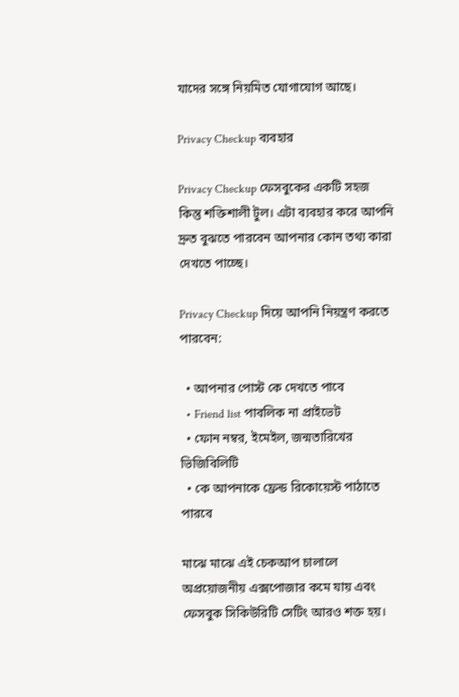যাদের সঙ্গে নিয়মিত যোগাযোগ আছে।

Privacy Checkup ব্যবহার

Privacy Checkup ফেসবুকের একটি সহজ কিন্তু শক্তিশালী টুল। এটা ব্যবহার করে আপনি দ্রুত বুঝতে পারবেন আপনার কোন তথ্য কারা দেখতে পাচ্ছে।

Privacy Checkup দিয়ে আপনি নিয়ন্ত্রণ করতে পারবেন:

  • আপনার পোস্ট কে দেখতে পাবে
  • Friend list পাবলিক না প্রাইভেট
  • ফোন নম্বর, ইমেইল, জন্মতারিখের ভিজিবিলিটি
  • কে আপনাকে ফ্রেন্ড রিকোয়েস্ট পাঠাতে পারবে

মাঝে মাঝে এই চেকআপ চালালে অপ্রয়োজনীয় এক্সপোজার কমে যায় এবং ফেসবুক সিকিউরিটি সেটিং আরও শক্ত হয়।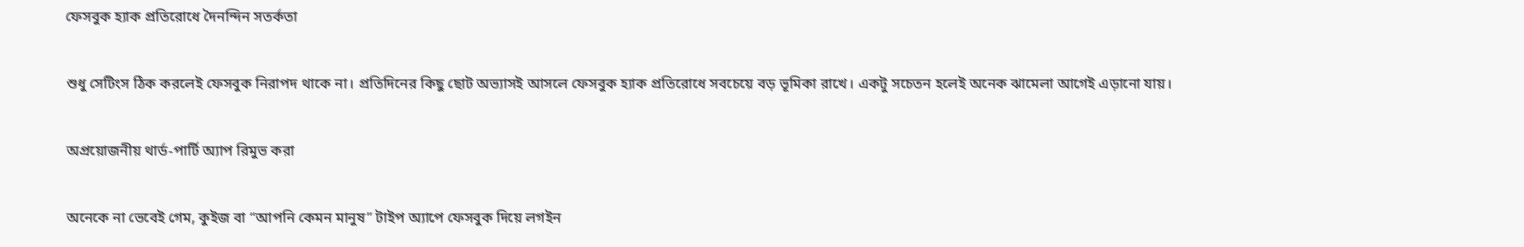ফেসবুক হ্যাক প্রতিরোধে দৈনন্দিন সতর্কতা

শুধু সেটিংস ঠিক করলেই ফেসবুক নিরাপদ থাকে না। প্রতিদিনের কিছু ছোট অভ্যাসই আসলে ফেসবুক হ্যাক প্রতিরোধে সবচেয়ে বড় ভূমিকা রাখে। একটু সচেতন হলেই অনেক ঝামেলা আগেই এড়ানো যায়।

অপ্রয়োজনীয় থার্ড-পার্টি অ্যাপ রিমুভ করা

অনেকে না ভেবেই গেম, কুইজ বা “আপনি কেমন মানুষ” টাইপ অ্যাপে ফেসবুক দিয়ে লগইন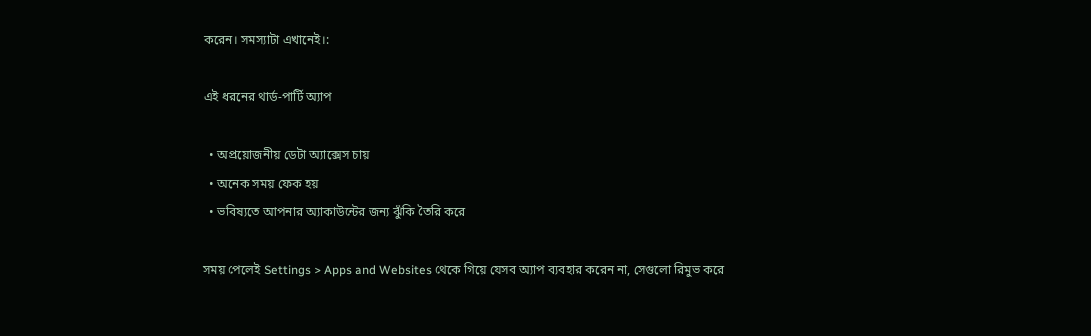করেন। সমস্যাটা এখানেই।:

এই ধরনের থার্ড-পার্টি অ্যাপ

  • অপ্রয়োজনীয় ডেটা অ্যাক্সেস চায়
  • অনেক সময় ফেক হয়
  • ভবিষ্যতে আপনার অ্যাকাউন্টের জন্য ঝুঁকি তৈরি করে

সময় পেলেই Settings > Apps and Websites থেকে গিয়ে যেসব অ্যাপ ব্যবহার করেন না, সেগুলো রিমুভ করে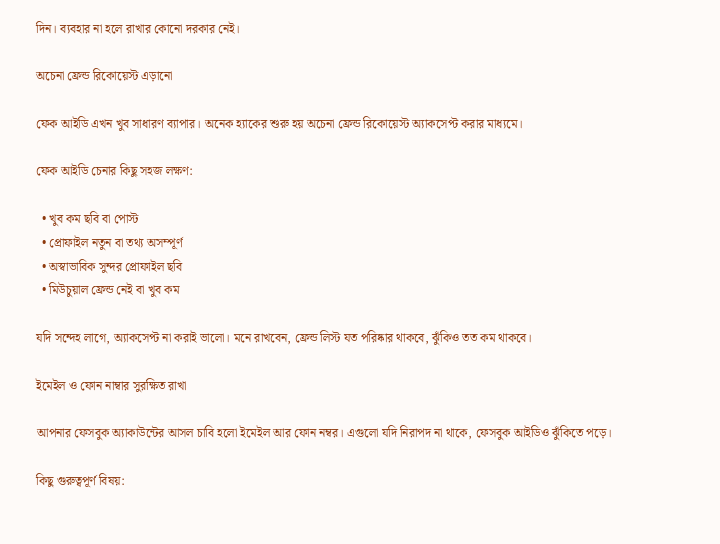দিন। ব্যবহার না হলে রাখার কোনো দরকার নেই।

অচেনা ফ্রেন্ড রিকোয়েস্ট এড়ানো

ফেক আইডি এখন খুব সাধারণ ব্যাপার। অনেক হ্যাকের শুরু হয় অচেনা ফ্রেন্ড রিকোয়েস্ট অ্যাকসেপ্ট করার মাধ্যমে।

ফেক আইডি চেনার কিছু সহজ লক্ষণ:

  • খুব কম ছবি বা পোস্ট
  • প্রোফাইল নতুন বা তথ্য অসম্পূর্ণ
  • অস্বাভাবিক সুন্দর প্রোফাইল ছবি
  • মিউচুয়াল ফ্রেন্ড নেই বা খুব কম

যদি সন্দেহ লাগে, অ্যাকসেপ্ট না করাই ভালো। মনে রাখবেন, ফ্রেন্ড লিস্ট যত পরিষ্কার থাকবে, ঝুঁকিও তত কম থাকবে।

ইমেইল ও ফোন নাম্বার সুরক্ষিত রাখা

আপনার ফেসবুক অ্যাকাউন্টের আসল চাবি হলো ইমেইল আর ফোন নম্বর। এগুলো যদি নিরাপদ না থাকে, ফেসবুক আইডিও ঝুঁকিতে পড়ে।

কিছু গুরুত্বপূর্ণ বিষয়: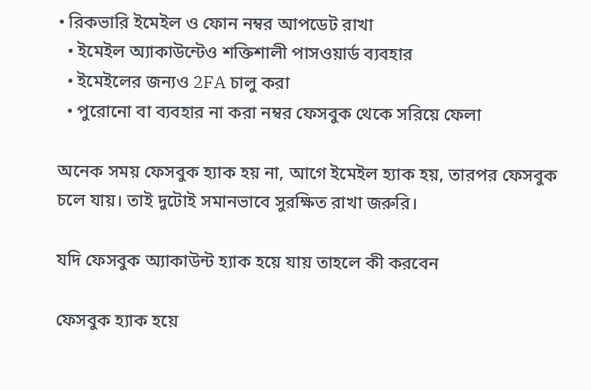• রিকভারি ইমেইল ও ফোন নম্বর আপডেট রাখা
  • ইমেইল অ্যাকাউন্টেও শক্তিশালী পাসওয়ার্ড ব্যবহার
  • ইমেইলের জন্যও 2FA চালু করা
  • পুরোনো বা ব্যবহার না করা নম্বর ফেসবুক থেকে সরিয়ে ফেলা

অনেক সময় ফেসবুক হ্যাক হয় না, আগে ইমেইল হ্যাক হয়, তারপর ফেসবুক চলে যায়। তাই দুটোই সমানভাবে সুরক্ষিত রাখা জরুরি।

যদি ফেসবুক অ্যাকাউন্ট হ্যাক হয়ে যায় তাহলে কী করবেন

ফেসবুক হ্যাক হয়ে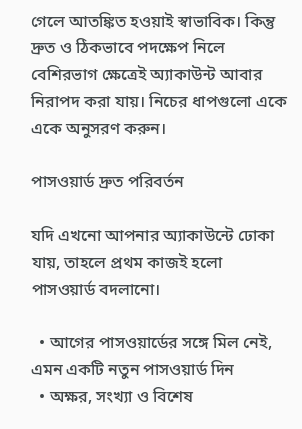গেলে আতঙ্কিত হওয়াই স্বাভাবিক। কিন্তু দ্রুত ও ঠিকভাবে পদক্ষেপ নিলে বেশিরভাগ ক্ষেত্রেই অ্যাকাউন্ট আবার নিরাপদ করা যায়। নিচের ধাপগুলো একে একে অনুসরণ করুন।

পাসওয়ার্ড দ্রুত পরিবর্তন

যদি এখনো আপনার অ্যাকাউন্টে ঢোকা যায়, তাহলে প্রথম কাজই হলো পাসওয়ার্ড বদলানো।

  • আগের পাসওয়ার্ডের সঙ্গে মিল নেই, এমন একটি নতুন পাসওয়ার্ড দিন
  • অক্ষর, সংখ্যা ও বিশেষ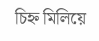চিহ্ন মিলিয়ে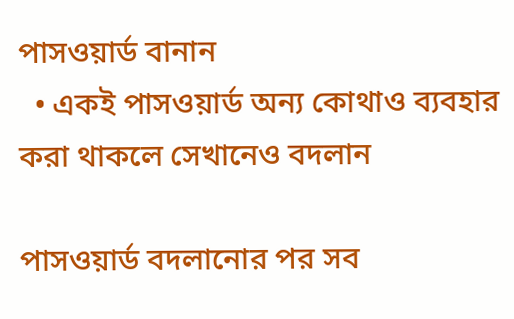পাসওয়ার্ড বানান
  • একই পাসওয়ার্ড অন্য কোথাও ব্যবহার করা থাকলে সেখানেও বদলান

পাসওয়ার্ড বদলানোর পর সব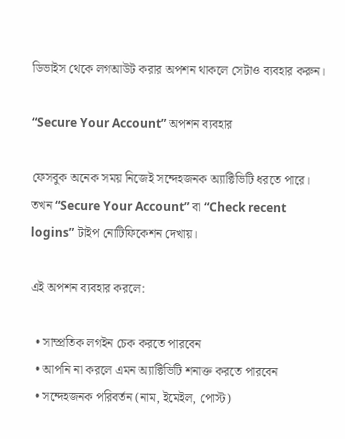ডিভাইস থেকে লগআউট করার অপশন থাকলে সেটাও ব্যবহার করুন।

“Secure Your Account” অপশন ব্যবহার

ফেসবুক অনেক সময় নিজেই সন্দেহজনক অ্যাক্টিভিটি ধরতে পারে। তখন “Secure Your Account” বা “Check recent logins” টাইপ নোটিফিকেশন দেখায়।

এই অপশন ব্যবহার করলে:

  • সাম্প্রতিক লগইন চেক করতে পারবেন
  • আপনি না করলে এমন অ্যাক্টিভিটি শনাক্ত করতে পারবেন
  • সন্দেহজনক পরিবর্তন (নাম, ইমেইল, পোস্ট)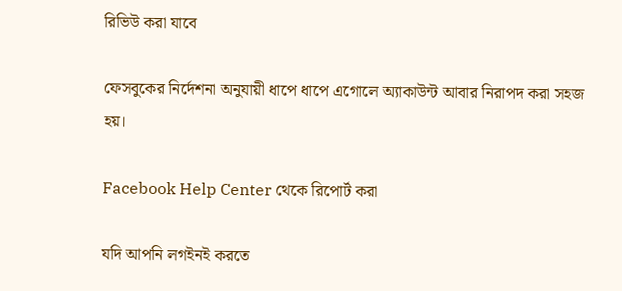রিভিউ করা যাবে

ফেসবুকের নির্দেশনা অনুযায়ী ধাপে ধাপে এগোলে অ্যাকাউন্ট আবার নিরাপদ করা সহজ হয়।

Facebook Help Center থেকে রিপোর্ট করা

যদি আপনি লগইনই করতে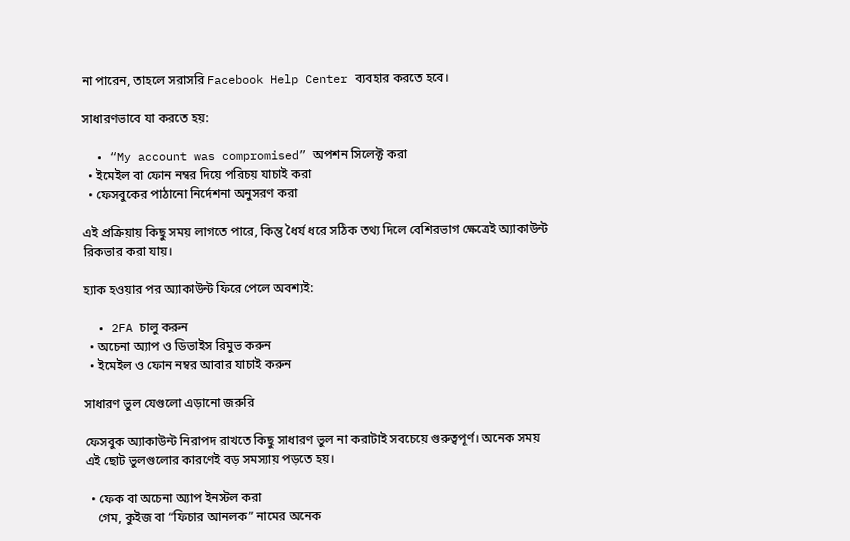না পারেন, তাহলে সরাসরি Facebook Help Center ব্যবহার করতে হবে।

সাধারণভাবে যা করতে হয়:

  • “My account was compromised” অপশন সিলেক্ট করা
  • ইমেইল বা ফোন নম্বর দিয়ে পরিচয় যাচাই করা
  • ফেসবুকের পাঠানো নির্দেশনা অনুসরণ করা

এই প্রক্রিয়ায় কিছু সময় লাগতে পারে, কিন্তু ধৈর্য ধরে সঠিক তথ্য দিলে বেশিরভাগ ক্ষেত্রেই অ্যাকাউন্ট রিকভার করা যায়।

হ্যাক হওয়ার পর অ্যাকাউন্ট ফিরে পেলে অবশ্যই:

  • 2FA চালু করুন
  • অচেনা অ্যাপ ও ডিভাইস রিমুভ করুন
  • ইমেইল ও ফোন নম্বর আবার যাচাই করুন

সাধারণ ভুল যেগুলো এড়ানো জরুরি

ফেসবুক অ্যাকাউন্ট নিরাপদ রাখতে কিছু সাধারণ ভুল না করাটাই সবচেয়ে গুরুত্বপূর্ণ। অনেক সময় এই ছোট ভুলগুলোর কারণেই বড় সমস্যায় পড়তে হয়।

  • ফেক বা অচেনা অ্যাপ ইনস্টল করা
    গেম, কুইজ বা “ফিচার আনলক” নামের অনেক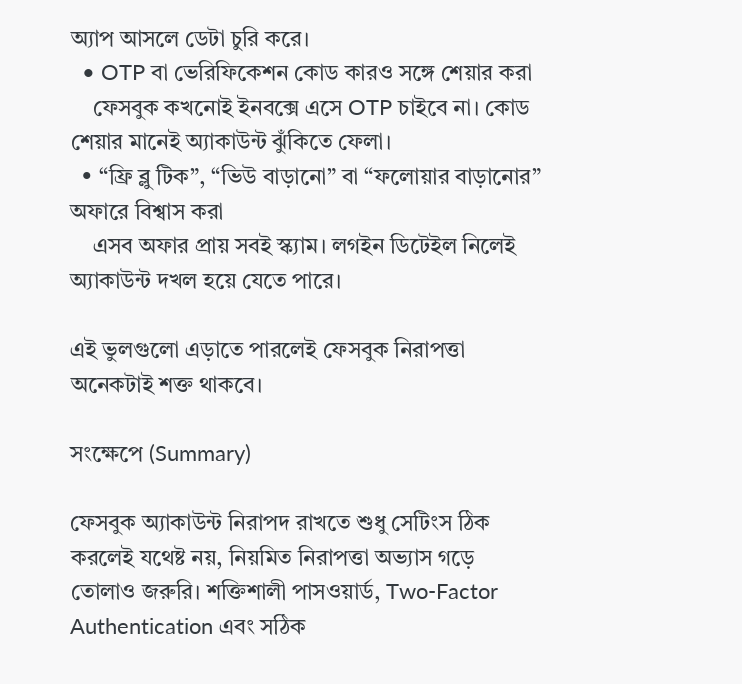অ্যাপ আসলে ডেটা চুরি করে।
  • OTP বা ভেরিফিকেশন কোড কারও সঙ্গে শেয়ার করা
    ফেসবুক কখনোই ইনবক্সে এসে OTP চাইবে না। কোড শেয়ার মানেই অ্যাকাউন্ট ঝুঁকিতে ফেলা।
  • “ফ্রি ব্লু টিক”, “ভিউ বাড়ানো” বা “ফলোয়ার বাড়ানোর” অফারে বিশ্বাস করা
    এসব অফার প্রায় সবই স্ক্যাম। লগইন ডিটেইল নিলেই অ্যাকাউন্ট দখল হয়ে যেতে পারে।

এই ভুলগুলো এড়াতে পারলেই ফেসবুক নিরাপত্তা অনেকটাই শক্ত থাকবে।

সংক্ষেপে (Summary)

ফেসবুক অ্যাকাউন্ট নিরাপদ রাখতে শুধু সেটিংস ঠিক করলেই যথেষ্ট নয়, নিয়মিত নিরাপত্তা অভ্যাস গড়ে তোলাও জরুরি। শক্তিশালী পাসওয়ার্ড, Two-Factor Authentication এবং সঠিক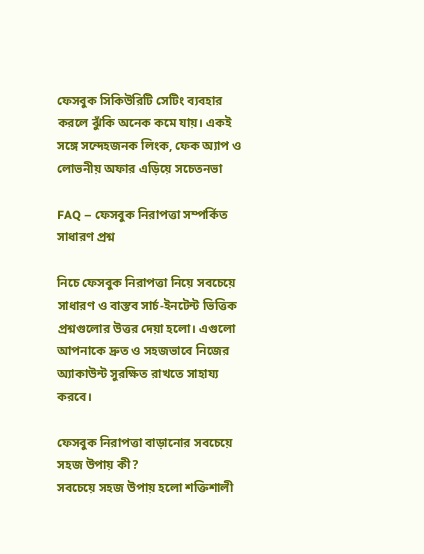ফেসবুক সিকিউরিটি সেটিং ব্যবহার করলে ঝুঁকি অনেক কমে যায়। একই সঙ্গে সন্দেহজনক লিংক, ফেক অ্যাপ ও লোভনীয় অফার এড়িয়ে সচেতনভা

FAQ – ফেসবুক নিরাপত্তা সম্পর্কিত সাধারণ প্রশ্ন

নিচে ফেসবুক নিরাপত্তা নিয়ে সবচেয়ে সাধারণ ও বাস্তব সার্চ-ইনটেন্ট ভিত্তিক প্রশ্নগুলোর উত্তর দেয়া হলো। এগুলো আপনাকে দ্রুত ও সহজভাবে নিজের অ্যাকাউন্ট সুরক্ষিত রাখতে সাহায্য করবে।

ফেসবুক নিরাপত্তা বাড়ানোর সবচেয়ে সহজ উপায় কী?
সবচেয়ে সহজ উপায় হলো শক্তিশালী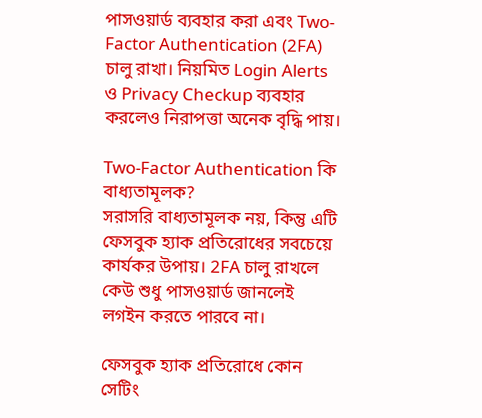পাসওয়ার্ড ব্যবহার করা এবং Two-Factor Authentication (2FA) চালু রাখা। নিয়মিত Login Alerts ও Privacy Checkup ব্যবহার করলেও নিরাপত্তা অনেক বৃদ্ধি পায়।

Two-Factor Authentication কি বাধ্যতামূলক?
সরাসরি বাধ্যতামূলক নয়, কিন্তু এটি ফেসবুক হ্যাক প্রতিরোধের সবচেয়ে কার্যকর উপায়। 2FA চালু রাখলে কেউ শুধু পাসওয়ার্ড জানলেই লগইন করতে পারবে না।

ফেসবুক হ্যাক প্রতিরোধে কোন সেটিং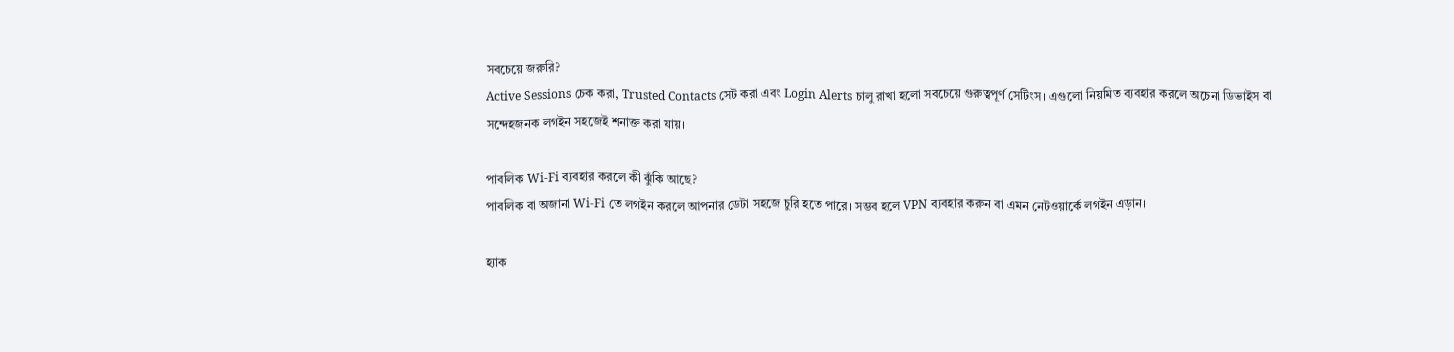সবচেয়ে জরুরি?
Active Sessions চেক করা, Trusted Contacts সেট করা এবং Login Alerts চালু রাখা হলো সবচেয়ে গুরুত্বপূর্ণ সেটিংস। এগুলো নিয়মিত ব্যবহার করলে অচেনা ডিভাইস বা সন্দেহজনক লগইন সহজেই শনাক্ত করা যায়।

পাবলিক Wi-Fi ব্যবহার করলে কী ঝুঁকি আছে?
পাবলিক বা অজানা Wi-Fi তে লগইন করলে আপনার ডেটা সহজে চুরি হতে পারে। সম্ভব হলে VPN ব্যবহার করুন বা এমন নেটওয়ার্কে লগইন এড়ান।

হ্যাক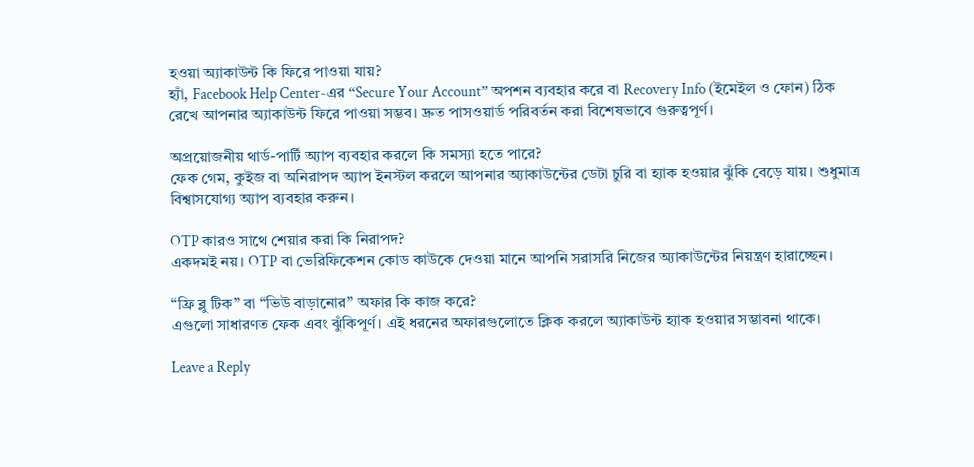হওয়া অ্যাকাউন্ট কি ফিরে পাওয়া যায়?
হ্যাঁ, Facebook Help Center-এর “Secure Your Account” অপশন ব্যবহার করে বা Recovery Info (ইমেইল ও ফোন) ঠিক রেখে আপনার অ্যাকাউন্ট ফিরে পাওয়া সম্ভব। দ্রুত পাসওয়ার্ড পরিবর্তন করা বিশেষভাবে গুরুত্বপূর্ণ।

অপ্রয়োজনীয় থার্ড-পার্টি অ্যাপ ব্যবহার করলে কি সমস্যা হতে পারে?
ফেক গেম, কুইজ বা অনিরাপদ অ্যাপ ইনস্টল করলে আপনার অ্যাকাউন্টের ডেটা চুরি বা হ্যাক হওয়ার ঝুঁকি বেড়ে যায়। শুধুমাত্র বিশ্বাসযোগ্য অ্যাপ ব্যবহার করুন।

OTP কারও সাথে শেয়ার করা কি নিরাপদ?
একদমই নয়। OTP বা ভেরিফিকেশন কোড কাউকে দেওয়া মানে আপনি সরাসরি নিজের অ্যাকাউন্টের নিয়ন্ত্রণ হারাচ্ছেন।

“ফ্রি ব্লু টিক” বা “ভিউ বাড়ানোর” অফার কি কাজ করে?
এগুলো সাধারণত ফেক এবং ঝুঁকিপূর্ণ। এই ধরনের অফারগুলোতে ক্লিক করলে অ্যাকাউন্ট হ্যাক হওয়ার সম্ভাবনা থাকে।

Leave a Reply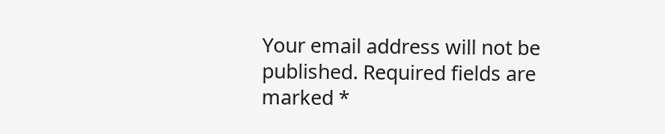Your email address will not be published. Required fields are marked *